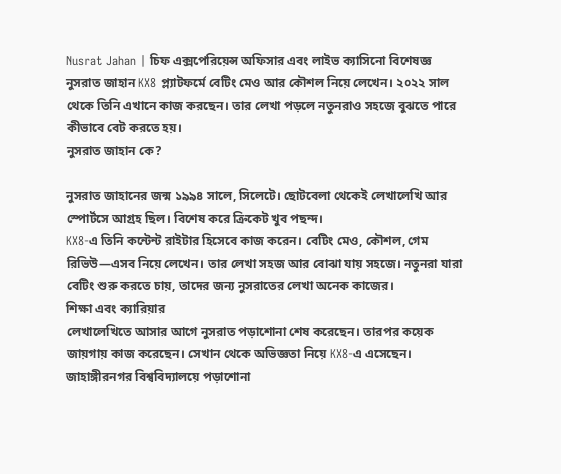Nusrat Jahan | চিফ এক্সপেরিয়েন্স অফিসার এবং লাইভ ক্যাসিনো বিশেষজ্ঞ
নুসরাত জাহান KX8 প্ল্যাটফর্মে বেটিং মেও আর কৌশল নিয়ে লেখেন। ২০২২ সাল থেকে তিনি এখানে কাজ করছেন। তার লেখা পড়লে নতুনরাও সহজে বুঝতে পারে কীভাবে বেট করতে হয়।
নুসরাত জাহান কে?

নুসরাত জাহানের জন্ম ১৯৯৪ সালে, সিলেটে। ছোটবেলা থেকেই লেখালেখি আর স্পোর্টসে আগ্রহ ছিল। বিশেষ করে ক্রিকেট খুব পছন্দ।
KX8-এ তিনি কন্টেন্ট রাইটার হিসেবে কাজ করেন। বেটিং মেও, কৌশল, গেম রিভিউ—এসব নিয়ে লেখেন। তার লেখা সহজ আর বোঝা যায় সহজে। নতুনরা যারা বেটিং শুরু করতে চায়, তাদের জন্য নুসরাতের লেখা অনেক কাজের।
শিক্ষা এবং ক্যারিয়ার
লেখালেখিতে আসার আগে নুসরাত পড়াশোনা শেষ করেছেন। তারপর কয়েক জায়গায় কাজ করেছেন। সেখান থেকে অভিজ্ঞতা নিয়ে KX8-এ এসেছেন।
জাহাঙ্গীরনগর বিশ্ববিদ্যালয়ে পড়াশোনা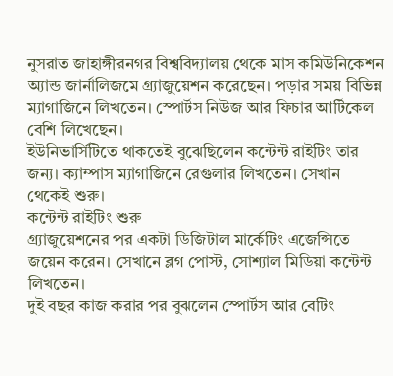নুসরাত জাহাঙ্গীরনগর বিশ্ববিদ্যালয় থেকে মাস কমিউনিকেশন অ্যান্ড জার্নালিজমে গ্র্যাজুয়েশন করেছেন। পড়ার সময় বিভিন্ন ম্যাগাজিনে লিখতেন। স্পোর্টস নিউজ আর ফিচার আর্টিকেল বেশি লিখেছেন।
ইউনিভার্সিটিতে থাকতেই বুঝেছিলেন কন্টেন্ট রাইটিং তার জন্য। ক্যাম্পাস ম্যাগাজিনে রেগুলার লিখতেন। সেখান থেকেই শুরু।
কন্টেন্ট রাইটিং শুরু
গ্র্যাজুয়েশনের পর একটা ডিজিটাল মার্কেটিং এজেন্সিতে জয়েন করেন। সেখানে ব্লগ পোস্ট, সোশ্যাল মিডিয়া কন্টেন্ট লিখতেন।
দুই বছর কাজ করার পর বুঝলেন স্পোর্টস আর বেটিং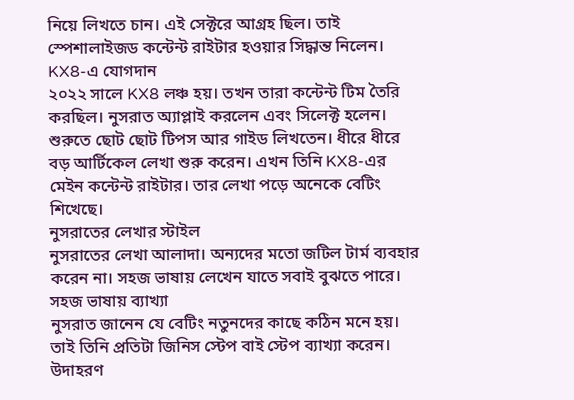নিয়ে লিখতে চান। এই সেক্টরে আগ্রহ ছিল। তাই স্পেশালাইজড কন্টেন্ট রাইটার হওয়ার সিদ্ধান্ত নিলেন।
KX8-এ যোগদান
২০২২ সালে KX8 লঞ্চ হয়। তখন তারা কন্টেন্ট টিম তৈরি করছিল। নুসরাত অ্যাপ্লাই করলেন এবং সিলেক্ট হলেন।
শুরুতে ছোট ছোট টিপস আর গাইড লিখতেন। ধীরে ধীরে বড় আর্টিকেল লেখা শুরু করেন। এখন তিনি KX8-এর মেইন কন্টেন্ট রাইটার। তার লেখা পড়ে অনেকে বেটিং শিখেছে।
নুসরাতের লেখার স্টাইল
নুসরাতের লেখা আলাদা। অন্যদের মতো জটিল টার্ম ব্যবহার করেন না। সহজ ভাষায় লেখেন যাতে সবাই বুঝতে পারে।
সহজ ভাষায় ব্যাখ্যা
নুসরাত জানেন যে বেটিং নতুনদের কাছে কঠিন মনে হয়। তাই তিনি প্রতিটা জিনিস স্টেপ বাই স্টেপ ব্যাখ্যা করেন। উদাহরণ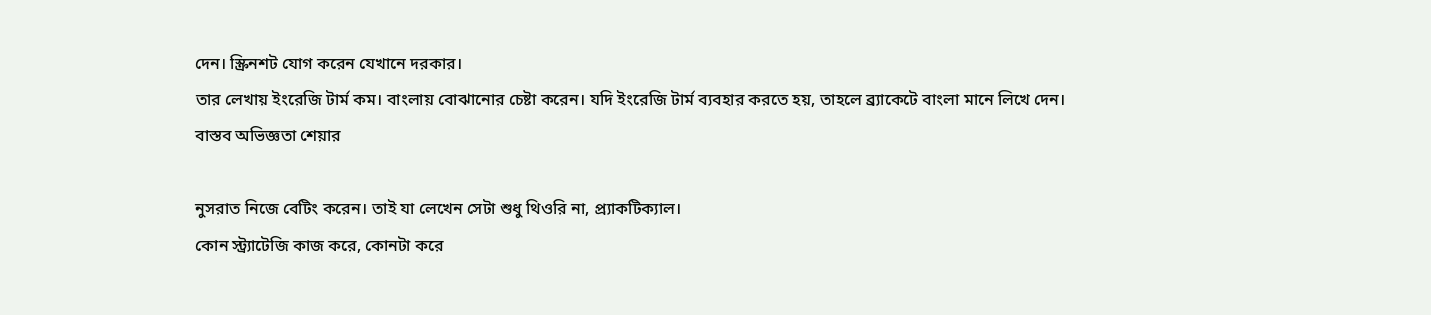দেন। স্ক্রিনশট যোগ করেন যেখানে দরকার।
তার লেখায় ইংরেজি টার্ম কম। বাংলায় বোঝানোর চেষ্টা করেন। যদি ইংরেজি টার্ম ব্যবহার করতে হয়, তাহলে ব্র্যাকেটে বাংলা মানে লিখে দেন।
বাস্তব অভিজ্ঞতা শেয়ার

নুসরাত নিজে বেটিং করেন। তাই যা লেখেন সেটা শুধু থিওরি না, প্র্যাকটিক্যাল।
কোন স্ট্র্যাটেজি কাজ করে, কোনটা করে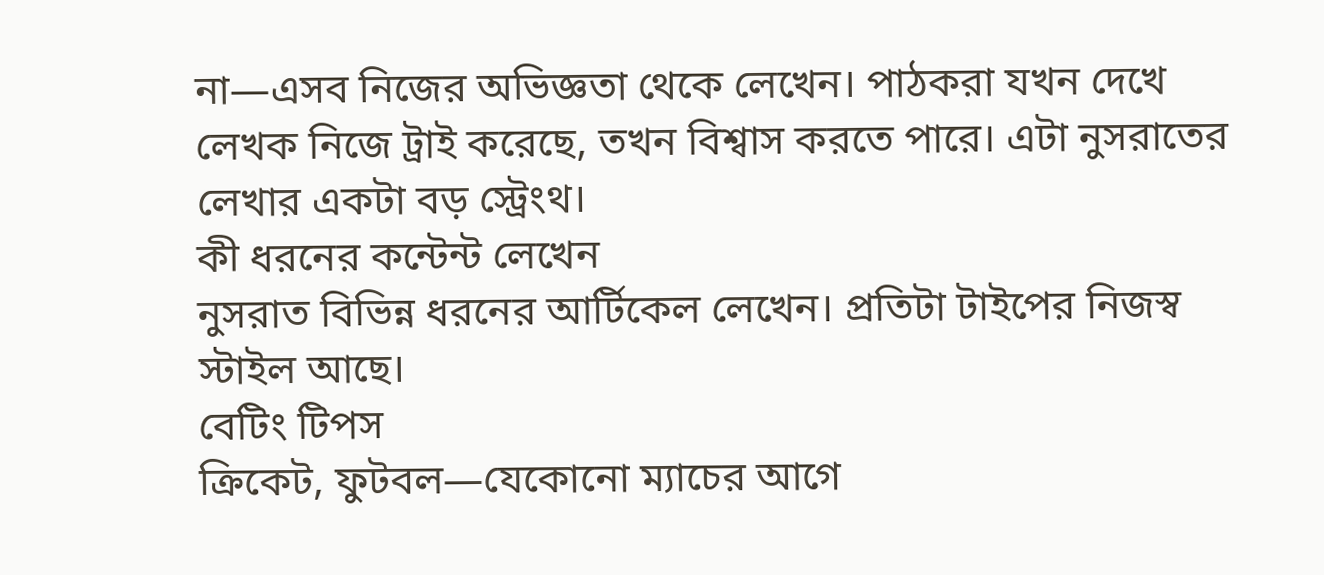না—এসব নিজের অভিজ্ঞতা থেকে লেখেন। পাঠকরা যখন দেখে লেখক নিজে ট্রাই করেছে, তখন বিশ্বাস করতে পারে। এটা নুসরাতের লেখার একটা বড় স্ট্রেংথ।
কী ধরনের কন্টেন্ট লেখেন
নুসরাত বিভিন্ন ধরনের আর্টিকেল লেখেন। প্রতিটা টাইপের নিজস্ব স্টাইল আছে।
বেটিং টিপস
ক্রিকেট, ফুটবল—যেকোনো ম্যাচের আগে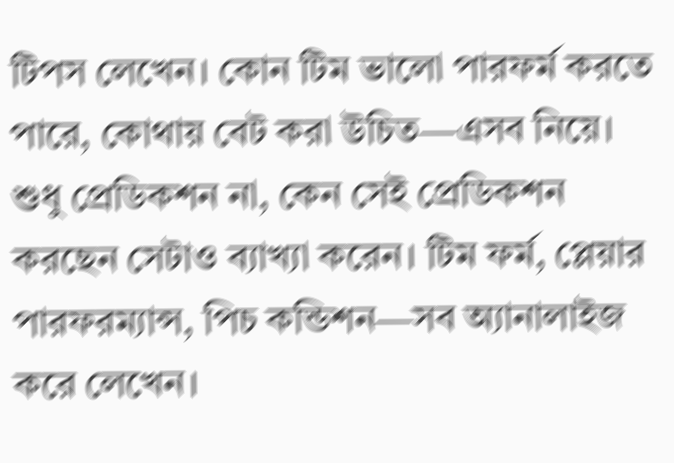টিপস লেখেন। কোন টিম ভালো পারফর্ম করতে পারে, কোথায় বেট করা উচিত—এসব নিয়ে।
শুধু প্রেডিকশন না, কেন সেই প্রেডিকশন করছেন সেটাও ব্যাখ্যা করেন। টিম ফর্ম, প্লেয়ার পারফরম্যান্স, পিচ কন্ডিশন—সব অ্যানালাইজ করে লেখেন।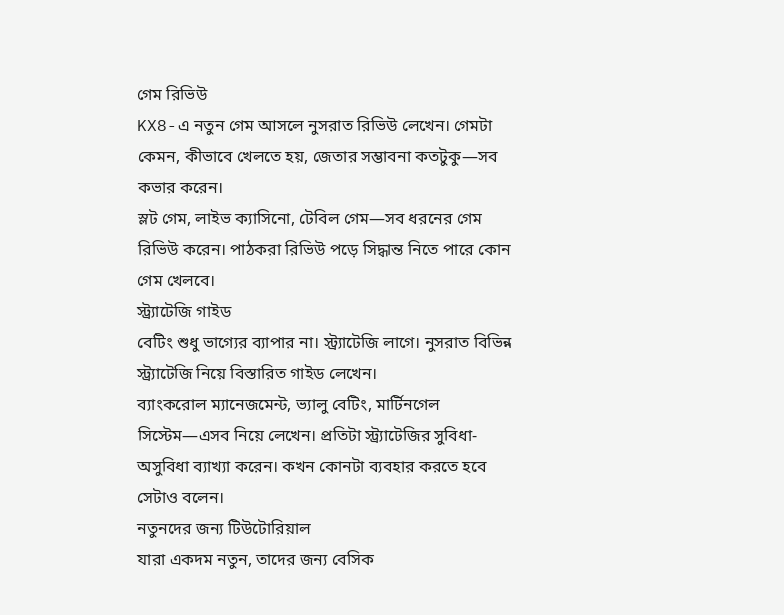গেম রিভিউ
KX8-এ নতুন গেম আসলে নুসরাত রিভিউ লেখেন। গেমটা কেমন, কীভাবে খেলতে হয়, জেতার সম্ভাবনা কতটুকু—সব কভার করেন।
স্লট গেম, লাইভ ক্যাসিনো, টেবিল গেম—সব ধরনের গেম রিভিউ করেন। পাঠকরা রিভিউ পড়ে সিদ্ধান্ত নিতে পারে কোন গেম খেলবে।
স্ট্র্যাটেজি গাইড
বেটিং শুধু ভাগ্যের ব্যাপার না। স্ট্র্যাটেজি লাগে। নুসরাত বিভিন্ন স্ট্র্যাটেজি নিয়ে বিস্তারিত গাইড লেখেন।
ব্যাংকরোল ম্যানেজমেন্ট, ভ্যালু বেটিং, মার্টিনগেল সিস্টেম—এসব নিয়ে লেখেন। প্রতিটা স্ট্র্যাটেজির সুবিধা-অসুবিধা ব্যাখ্যা করেন। কখন কোনটা ব্যবহার করতে হবে সেটাও বলেন।
নতুনদের জন্য টিউটোরিয়াল
যারা একদম নতুন, তাদের জন্য বেসিক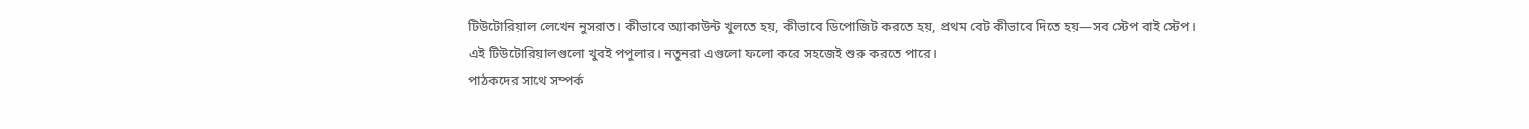টিউটোরিয়াল লেখেন নুসরাত। কীভাবে অ্যাকাউন্ট খুলতে হয়, কীভাবে ডিপোজিট করতে হয়, প্রথম বেট কীভাবে দিতে হয়—সব স্টেপ বাই স্টেপ।
এই টিউটোরিয়ালগুলো খুবই পপুলার। নতুনরা এগুলো ফলো করে সহজেই শুরু করতে পারে।
পাঠকদের সাথে সম্পর্ক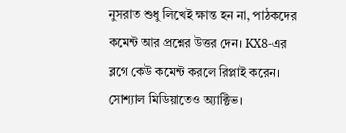নুসরাত শুধু লিখেই ক্ষান্ত হন না, পাঠকদের কমেন্ট আর প্রশ্নের উত্তর দেন। KX8-এর ব্লগে কেউ কমেন্ট করলে রিপ্লাই করেন। সোশ্যাল মিডিয়াতেও অ্যাক্টিভ।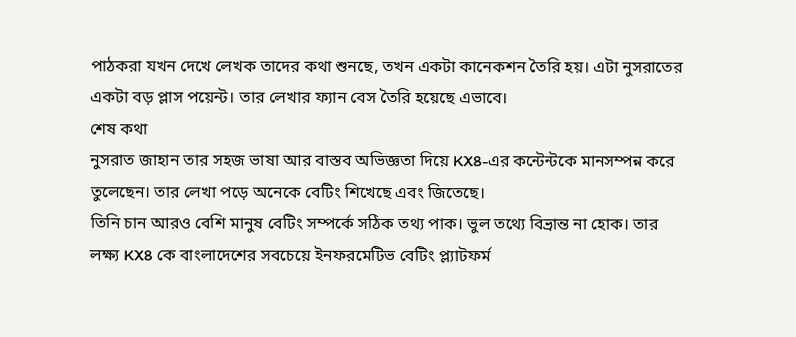পাঠকরা যখন দেখে লেখক তাদের কথা শুনছে, তখন একটা কানেকশন তৈরি হয়। এটা নুসরাতের একটা বড় প্লাস পয়েন্ট। তার লেখার ফ্যান বেস তৈরি হয়েছে এভাবে।
শেষ কথা
নুসরাত জাহান তার সহজ ভাষা আর বাস্তব অভিজ্ঞতা দিয়ে KX8-এর কন্টেন্টকে মানসম্পন্ন করে তুলেছেন। তার লেখা পড়ে অনেকে বেটিং শিখেছে এবং জিতেছে।
তিনি চান আরও বেশি মানুষ বেটিং সম্পর্কে সঠিক তথ্য পাক। ভুল তথ্যে বিভ্রান্ত না হোক। তার লক্ষ্য KX8 কে বাংলাদেশের সবচেয়ে ইনফরমেটিভ বেটিং প্ল্যাটফর্ম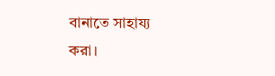বানাতে সাহায্য করা।